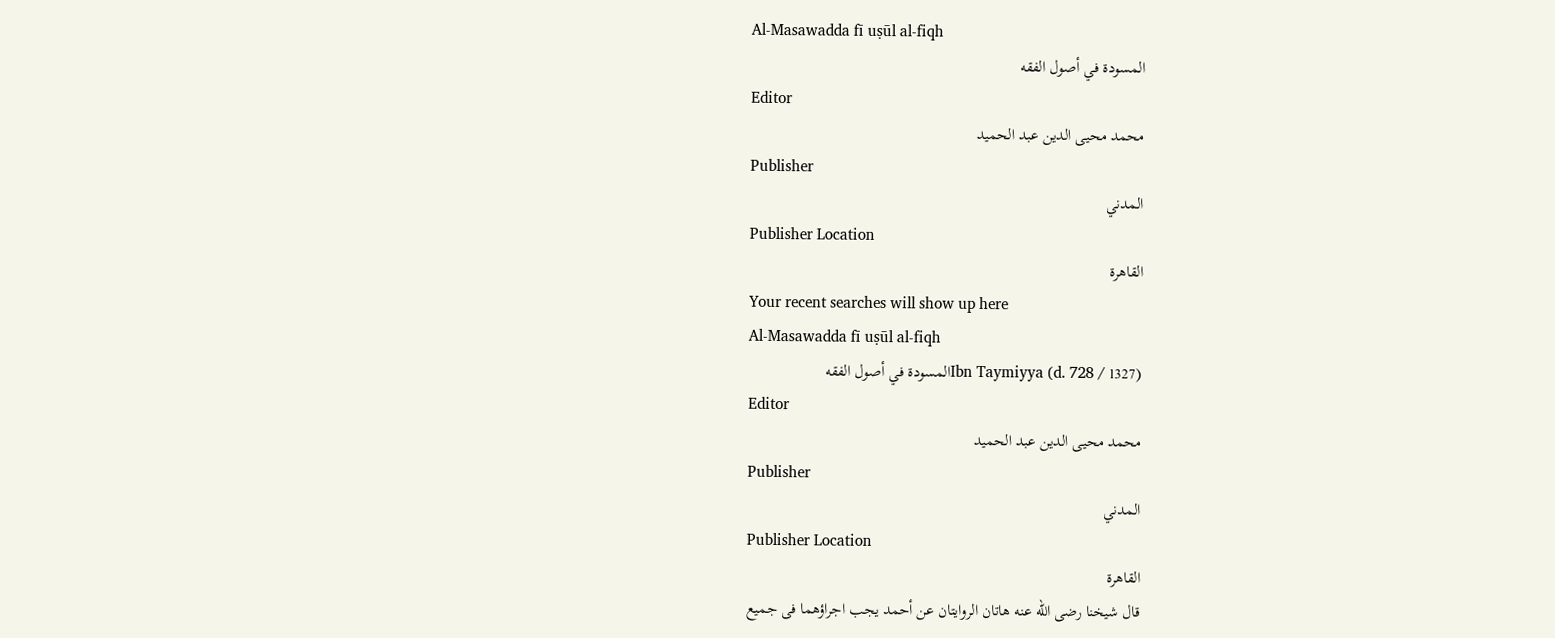Al-Masawadda fī uṣūl al-fiqh
المسودة في أصول الفقه
Editor
محمد محيى الدين عبد الحميد
Publisher
المدني
Publisher Location
القاهرة
Your recent searches will show up here
Al-Masawadda fī uṣūl al-fiqh
Ibn Taymiyya (d. 728 / 1327)المسودة في أصول الفقه
Editor
محمد محيى الدين عبد الحميد
Publisher
المدني
Publisher Location
القاهرة
قال شيخنا رضى الله عنه هاتان الروايتان عن أحمد يجب اجراؤهما فى جميع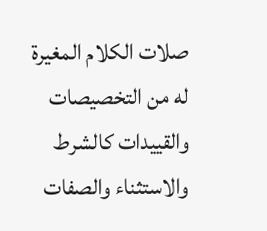صلات الكلام المغيرة له من التخصيصات والقييدات كالشرط والاستثناء والصفات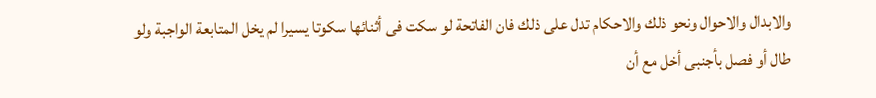والابدال والاحوال ونحو ذلك والاحكام تدل على ذلك فان الفاتحة لو سكت فى أثنائها سكوتا يسيرا لم يخل المتابعة الواجبة ولو طال أو فصل بأجنبى أخل مع أن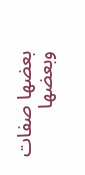بعضها صفات وبعضها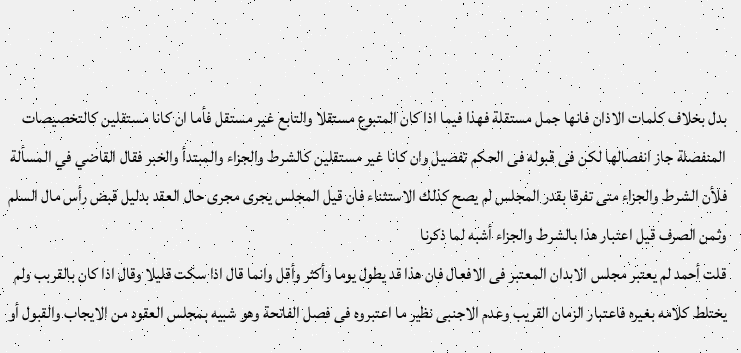بدل بخلاف كلمات الاذان فانها جمل مستقلة فهذا فيما اذا كان المتبوع مستقلا والتابع غير مستقل فأما ان كانا مستقلين كالتخصيصات المنفصلة جاز انفصالها لكن فى قبوله فى الحكم تفصيل وان كانا غير مستقلين كالشرط والجزاء والمبتدأ والخبر فقال القاضي في المسألة فلأن الشرط والجزاء متى تفرقا بقدر المجلس لم يصح كذلك الاستثناء فان قيل المجلس يجرى مجرى حال العقد بدليل قبض رأس مال السلم وثمن الصرف قيل اعتبار هذا بالشرط والجزاء أشبه لما ذكرنا
قلت أحمد لم يعتبر مجلس الابدان المعتبر فى الافعال فان هذا قد يطول يوما وأكثر وأقل وانما قال اذا سكت قليلا وقال اذا كان بالقربب ولم يختلط كلامه بغيره فاعتبار الزمان القريب وعدم الاجنبى نظير ما اعتبروه فى فصل الفاتحة وهو شبيه بمجلس العقود من الايجاب والقبول أو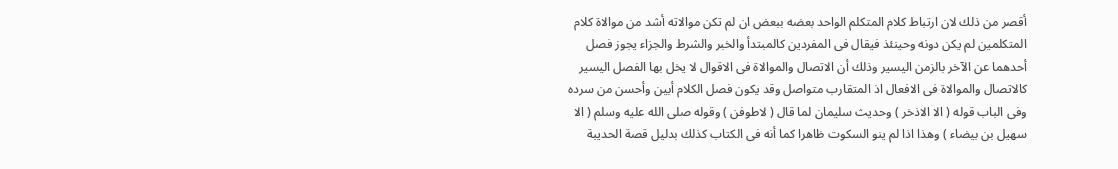أقصر من ذلك لان ارتباط كلام المتكلم الواحد بعضه ببعض ان لم تكن موالاته أشد من موالاة كلام المتكلمين لم يكن دونه وحينئذ فيقال فى المفردين كالمبتدأ والخبر والشرط والجزاء يجوز فصل أحدهما عن الآخر بالزمن اليسير وذلك أن الاتصال والموالاة فى الاقوال لا يخل بها الفصل اليسير كالاتصال والموالاة فى الافعال اذ المتقارب متواصل وقد يكون فصل الكلام أبين وأحسن من سرده وفى الباب قوله ( الا الاذخر ) وحديث سليمان لما قال ( لاطوفن ) وقوله صلى الله عليه وسلم ( الا سهيل بن بيضاء ) وهذا اذا لم ينو السكوت ظاهرا كما أنه فى الكتاب كذلك بدليل قصة الحديبة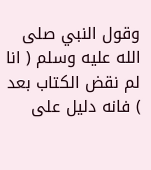وقول النبي صلى الله عليه وسلم ( انا لم نقض الكتاب بعد ) فانه دليل على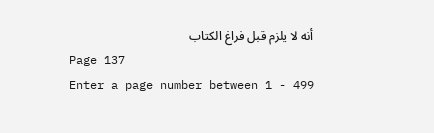أنه لا يلزم قبل فراغ الكتاب
Page 137
Enter a page number between 1 - 499